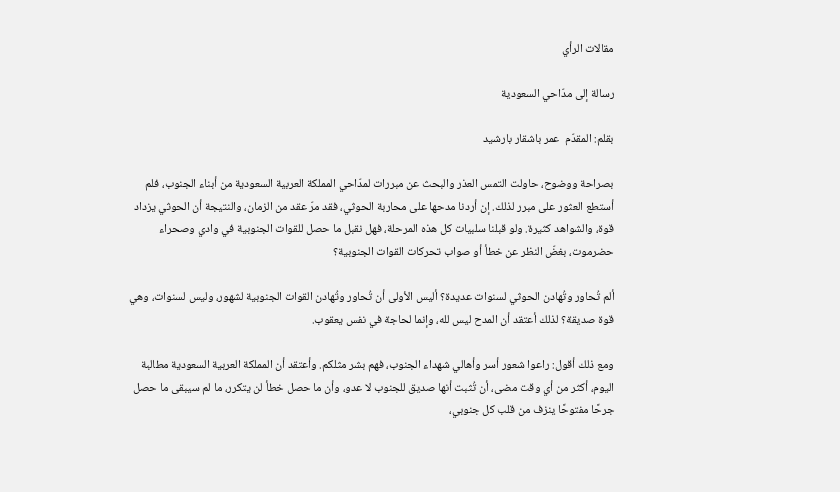مقالات الرأي

رسالة إلى مدّاحي السعودية

بقلم: المقدّم  عمر باشقار بارشيد

بصراحة ووضوح، حاولت التمس العذر والبحث عن مبررات لمدّاحي المملكة العربية السعودية من أبناء الجنوب، فلم أستطع العثور على مبرر لذلك. إن أردنا مدحها على محاربة الحوثي، فقد مرّ عقد من الزمان، والنتيجة أن الحوثي يزداد قوة، والشواهد كثيرة. ولو قبلنا سلبيات كل هذه المرحلة، فهل نقبل ما حصل للقوات الجنوبية في وادي وصحراء حضرموت، بغضّ النظر عن خطأ أو صواب تحركات القوات الجنوبية؟

ألم تُحاور وتُهادن الحوثي لسنوات عديدة؟ أليس الأولى أن تُحاور وتُهادن القوات الجنوبية لشهور، وليس لسنوات، وهي قوة صديقة؟ لذلك أعتقد أن المدح ليس لله، وإنما لحاجة في نفس يعقوب.

ومع ذلك أقول: راعوا شعور أسر وأهالي شهداء الجنوب، فهم بشر مثلكم. وأعتقد أن المملكة العربية السعودية مطالبة اليوم، أكثر من أي وقت مضى، أن تُثبت أنها صديق للجنوب لا عدو، وأن ما حصل خطأ لن يتكرر، ما لم سيبقى ما حصل جرحًا مفتوحًا ينزف من قلب كل جنوبي،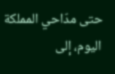حتى مدّاحي المملكة اليوم، إلى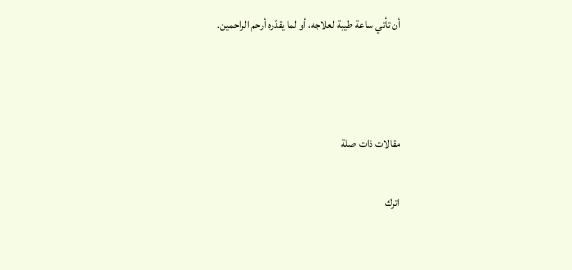أن تأتي ساعة طيبة لعلاجه، أو لما يقدّره أرحم الراحمين.



مقالات ذات صلة

اترك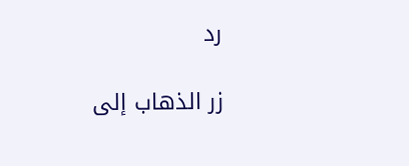رد

زر الذهاب إلى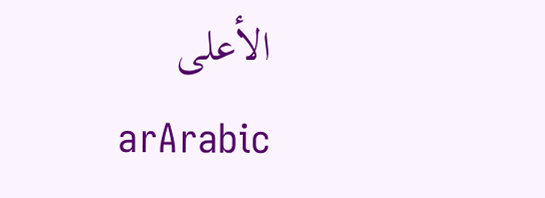الأعلى
arArabic